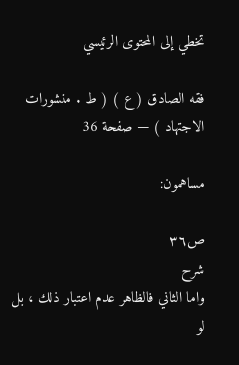تخطي إلى المحتوى الرئيسي

فقه الصادق ( ع ) ( ط . منشورات الاجتهاد ) — صفحة 36

مساهمون:

ص٣٦
شرح
واما الثاني فالظاهر عدم اعتبار ذلك ، بل لو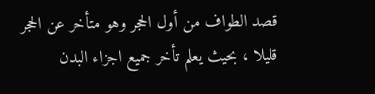قصد الطواف من أول الحجر وهو متأخر عن الحجر قليلا ، بحيث يعلم تأخر جميع اجزاء البدن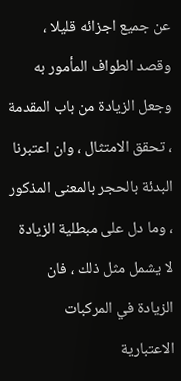عن جميع اجزائه قليلا ، وقصد الطواف المأمور به وجعل الزيادة من باب المقدمة ، تحقق الامتثال ، وان اعتبرنا البدئة بالحجر بالمعنى المذكور ، وما دل على مبطلية الزيادة لا يشمل مثل ذلك ، فان الزيادة في المركبات الاعتبارية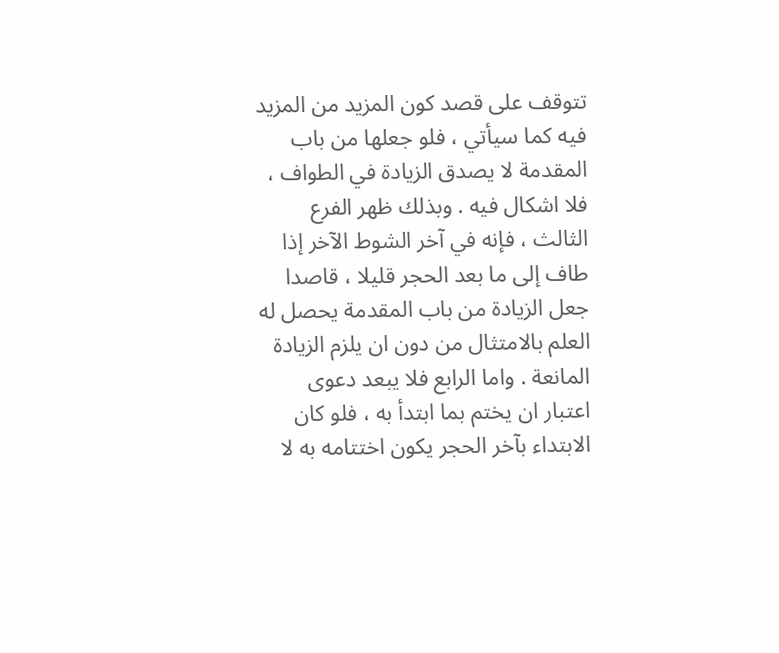تتوقف على قصد كون المزيد من المزيد فيه كما سيأتي ، فلو جعلها من باب المقدمة لا يصدق الزيادة في الطواف ، فلا اشكال فيه . وبذلك ظهر الفرع الثالث ، فإنه في آخر الشوط الآخر إذا طاف إلى ما بعد الحجر قليلا ، قاصدا جعل الزيادة من باب المقدمة يحصل له العلم بالامتثال من دون ان يلزم الزيادة المانعة . واما الرابع فلا يبعد دعوى اعتبار ان يختم بما ابتدأ به ، فلو كان الابتداء بآخر الحجر يكون اختتامه به لا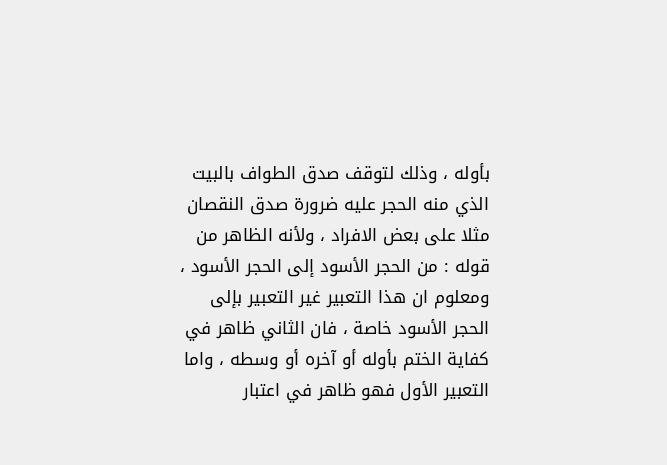بأوله ، وذلك لتوقف صدق الطواف بالبيت الذي منه الحجر عليه ضرورة صدق النقصان مثلا على بعض الافراد ، ولأنه الظاهر من قوله : من الحجر الأسود إلى الحجر الأسود ، ومعلوم ان هذا التعبير غير التعبير بإلى الحجر الأسود خاصة ، فان الثاني ظاهر في كفاية الختم بأوله أو آخره أو وسطه ، واما التعبير الأول فهو ظاهر في اعتبار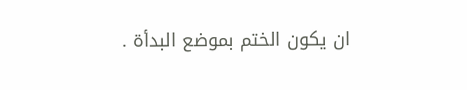ان يكون الختم بموضع البدأة .